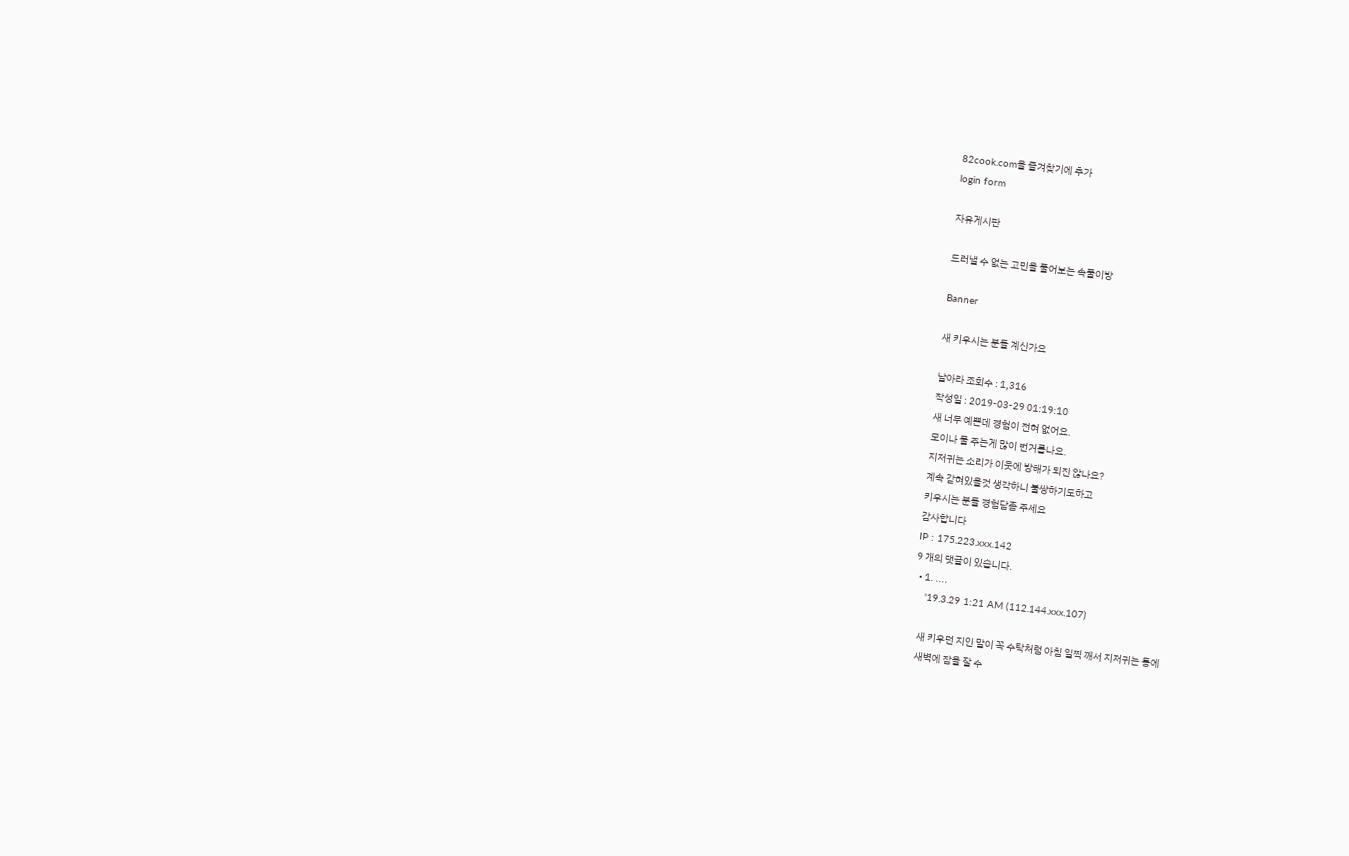82cook.com을 즐겨찾기에 추가
login form

자유게시판

드러낼 수 없는 고민을 풀어보는 속풀이방

Banner

새 키우시는 분들 계신가요

날아라 조회수 : 1,316
작성일 : 2019-03-29 01:19:10
새 너무 예쁜데 경험이 전혀 없어요.
모이나 물 주는게 많이 번거롭나요.
지저귀는 소리가 이웃에 방해가 되진 않나요?
계속 갇혀있을것 생각하니 불쌍하기도하고
키우시는 분들 경험담좀 주세요
감사합니다
IP : 175.223.xxx.142
9 개의 댓글이 있습니다.
  • 1. ....
    '19.3.29 1:21 AM (112.144.xxx.107)

    새 키우던 지인 말이 꼭 수탁처럼 아침 일찍 깨서 지저귀는 통에
    새벽에 잠을 잘 수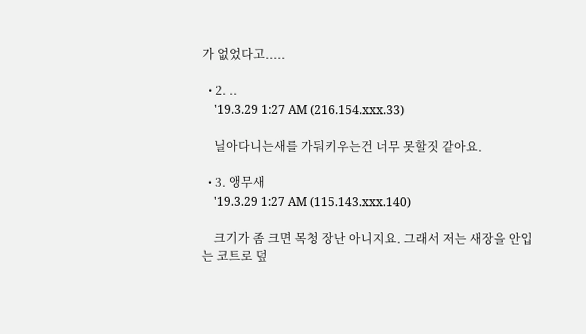가 없었다고.....

  • 2. ..
    '19.3.29 1:27 AM (216.154.xxx.33)

    닐아다니는새를 가둬키우는건 너무 못할짓 같아요.

  • 3. 앵무새
    '19.3.29 1:27 AM (115.143.xxx.140)

    크기가 좀 크면 목청 장난 아니지요. 그래서 저는 새장을 안입는 코트로 덮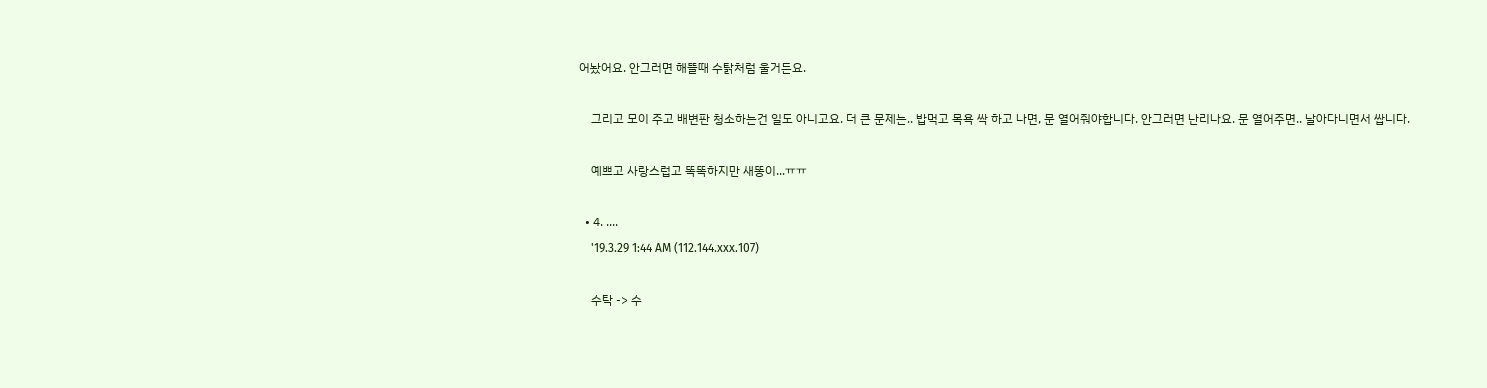어놨어요. 안그러면 해뜰때 수탉처럼 울거든요.

    그리고 모이 주고 배변판 청소하는건 일도 아니고요. 더 큰 문제는.. 밥먹고 목욕 싹 하고 나면, 문 열어줘야합니다. 안그러면 난리나요. 문 열어주면.. 날아다니면서 쌉니다.

    예쁘고 사랑스럽고 똑똑하지만 새똥이...ㅠㅠ

  • 4. ....
    '19.3.29 1:44 AM (112.144.xxx.107)

    수탁 -> 수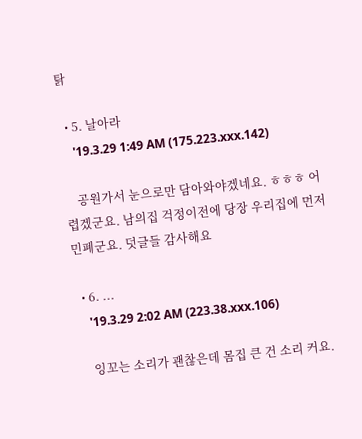탉

  • 5. 날아라
    '19.3.29 1:49 AM (175.223.xxx.142)

    공원가서 눈으로만 담아와야겠네요. ㅎㅎㅎ 어렵겠군요. 남의집 걱정이전에 당장 우리집에 먼저 민폐군요. 덧글들 감사해요

  • 6. ...
    '19.3.29 2:02 AM (223.38.xxx.106)

    잉꼬는 소리가 괜찮은데 몸집 큰 건 소리 커요.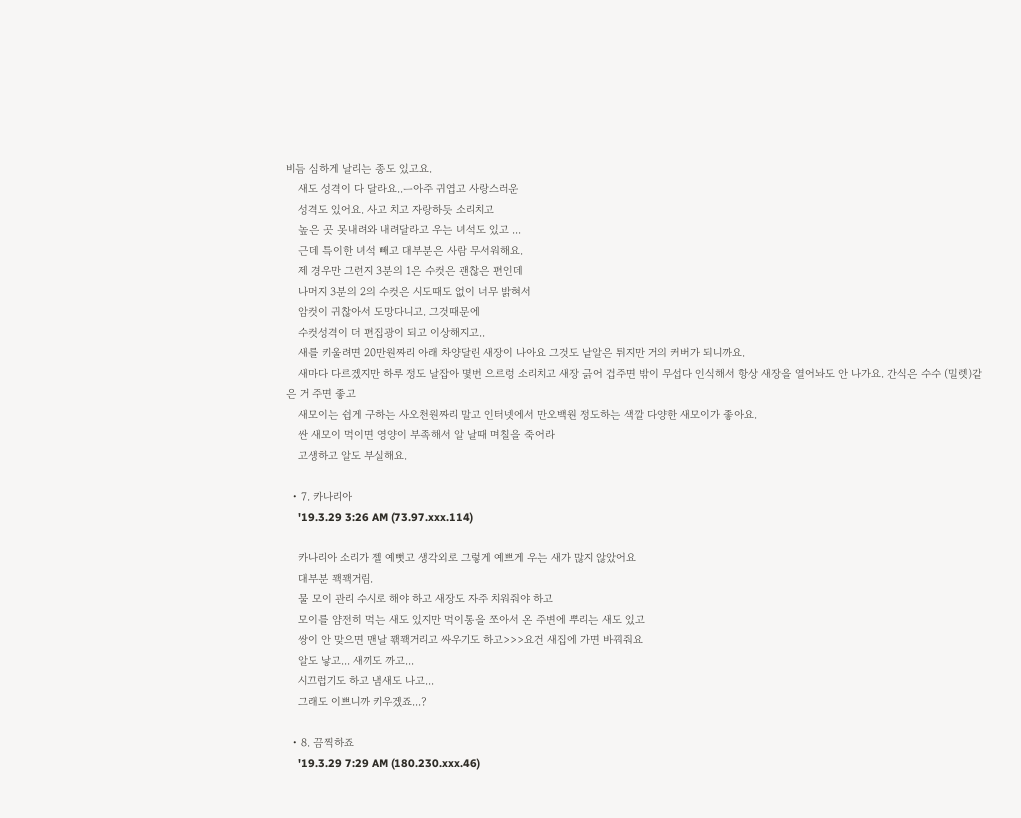비듬 심하게 날리는 종도 있고요.
    새도 성격이 다 달라요..ㅡ아주 귀엽고 사랑스러운
    성격도 있어요. 사고 치고 자랑하듯 소리치고
    높은 곳 못내려와 내려달라고 우는 녀석도 있고 ...
    근데 특이한 녀석 빼고 대부분은 사람 무서워해요.
    제 경우만 그런지 3분의 1은 수컷은 괜찮은 편인데
    나머지 3분의 2의 수컷은 시도때도 없이 너무 밝혀서
    암컷이 귀찮아서 도망다니고. 그것때문에
    수컷성격이 더 편집광이 되고 이상해지고..
    새를 키울려면 20만원짜리 아래 차양달린 새장이 나아요 그것도 낱알은 튀지만 거의 커버가 되니까요.
    새마다 다르겠지만 하루 정도 날잡아 몇번 으르렁 소리치고 새장 긁어 겁주면 밖이 무섭다 인식해서 항상 새장을 열어놔도 안 나가요. 간식은 수수 (밀렛)같은 거 주면 좋고
    새모이는 쉽게 구하는 사오천원짜리 말고 인터넷에서 만오백원 정도하는 색깔 다양한 새모이가 좋아요.
    싼 새모이 먹이면 영양이 부족해서 알 날때 며칠을 죽어라
    고생하고 알도 부실해요.

  • 7. 카나리아
    '19.3.29 3:26 AM (73.97.xxx.114)

    카나리아 소리가 젤 예뻣고 생각외로 그렇게 예쁘게 우는 새가 많지 않았어요
    대부분 꽥꽥거림.
    물 모이 관리 수시로 해야 하고 새장도 자주 치워줘야 하고
    모이를 얌전히 먹는 새도 있지만 먹이통을 쪼아서 온 주변에 뿌리는 새도 있고
    쌍이 안 맞으면 맨날 꽦꽥거리고 싸우기도 하고>>>요건 새집에 가면 바꿔줘요
    알도 낳고... 새끼도 까고...
    시끄럽기도 하고 냄새도 나고...
    그래도 이쁘니까 키우겠죠...?

  • 8. 끔찍하죠
    '19.3.29 7:29 AM (180.230.xxx.46)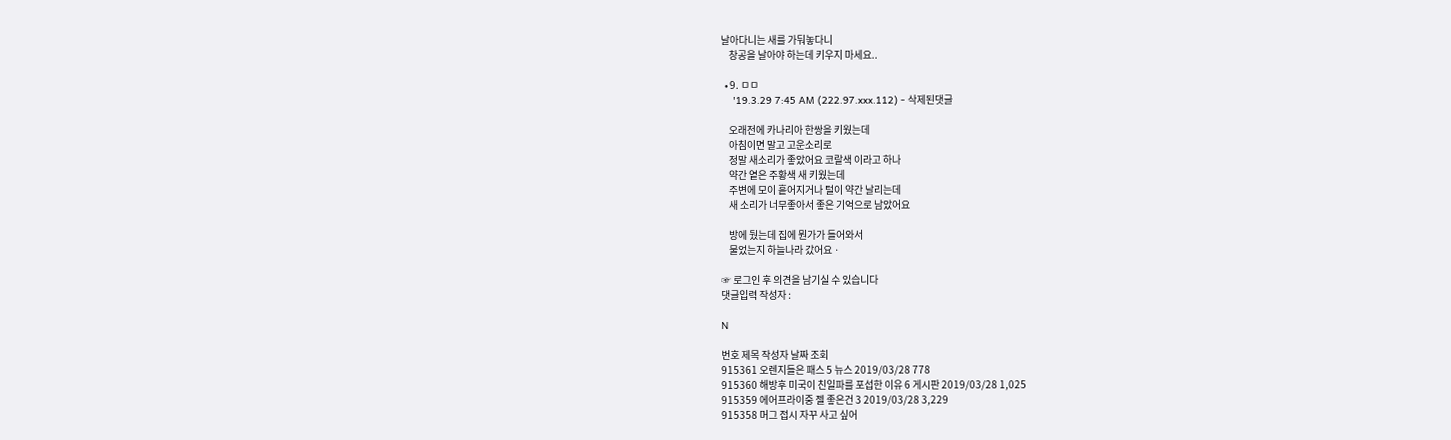날아다니는 새를 가둬놓다니
    창공을 날아야 하는데 키우지 마세요..

  • 9. ㅁㅁ
    '19.3.29 7:45 AM (222.97.xxx.112) - 삭제된댓글

    오래전에 카나리아 한쌍을 키웠는데
    아침이면 말고 고운소리로
    정말 새소리가 좋았어요 코랄색 이라고 하나
    약간 옅은 주황색 새 키웠는데
    주변에 모이 흩어지거나 털이 약간 날리는데
    새 소리가 너무좋아서 좋은 기억으로 남았어요

    방에 뒀는데 집에 뭔가가 들어와서
    물었는지 하늘나라 갔어요ㆍ

☞ 로그인 후 의견을 남기실 수 있습니다
댓글입력 작성자 :

N

번호 제목 작성자 날짜 조회
915361 오렌지들은 패스 5 뉴스 2019/03/28 778
915360 해방후 미국이 친일파를 포섭한 이유 6 게시판 2019/03/28 1,025
915359 에어프라이중 젤 좋은건 3 2019/03/28 3,229
915358 머그 접시 자꾸 사고 싶어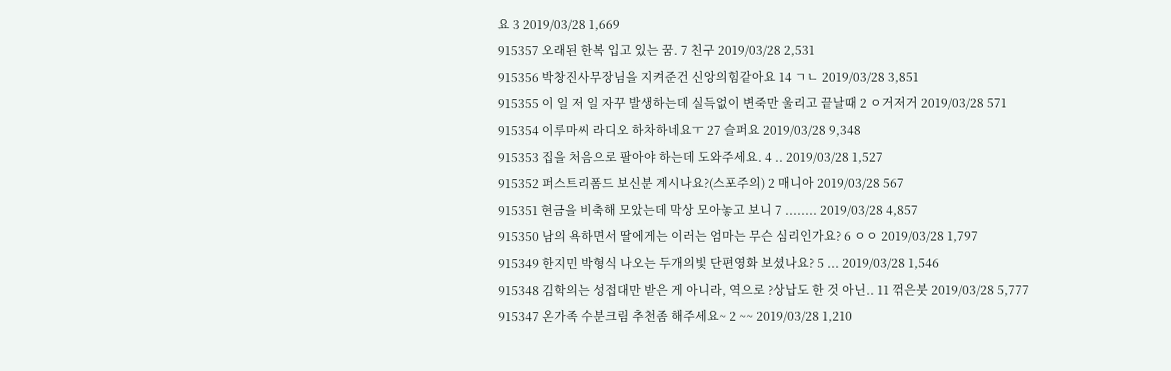요 3 2019/03/28 1,669
915357 오래된 한복 입고 있는 꿈. 7 친구 2019/03/28 2,531
915356 박창진사무장님을 지켜준건 신앙의힘같아요 14 ㄱㄴ 2019/03/28 3,851
915355 이 일 저 일 자꾸 발생하는데 실득없이 변죽만 울리고 끝날때 2 ㅇ거저거 2019/03/28 571
915354 이루마씨 라디오 하차하네요ㅜ 27 슬퍼요 2019/03/28 9,348
915353 집을 처음으로 팔아야 하는데 도와주세요. 4 .. 2019/03/28 1,527
915352 퍼스트리폼드 보신분 계시나요?(스포주의) 2 매니아 2019/03/28 567
915351 현금을 비축해 모았는데 막상 모아놓고 보니 7 ........ 2019/03/28 4,857
915350 남의 욕하면서 딸에게는 이러는 엄마는 무슨 심리인가요? 6 ㅇㅇ 2019/03/28 1,797
915349 한지민 박형식 나오는 두개의빛 단편영화 보셨나요? 5 ... 2019/03/28 1,546
915348 김학의는 성접대만 받은 게 아니라, 역으로 ?상납도 한 것 아닌.. 11 꺾은붓 2019/03/28 5,777
915347 온가족 수분크림 추천좀 해주세요~ 2 ~~ 2019/03/28 1,210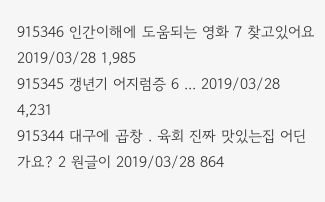915346 인간이해에 도움되는 영화 7 찾고있어요 2019/03/28 1,985
915345 갱년기 어지럼증 6 ... 2019/03/28 4,231
915344 대구에 곱창 . 육회 진짜 맛있는집 어딘가요? 2 원글이 2019/03/28 864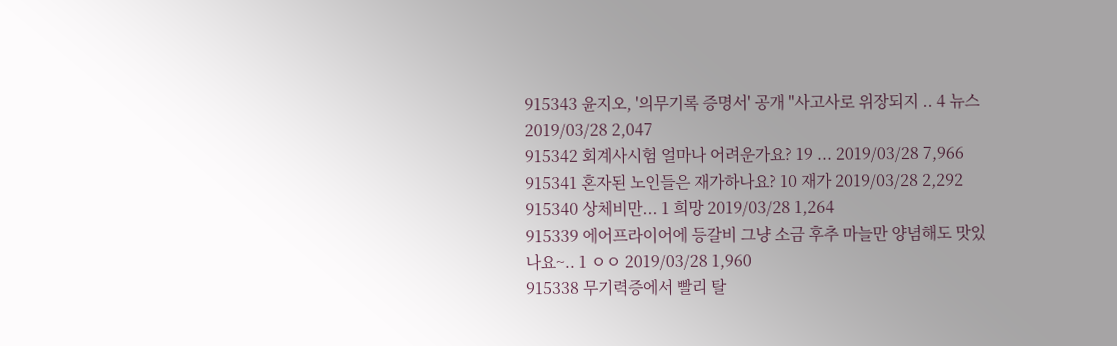915343 윤지오, '의무기록 증명서' 공개 "사고사로 위장되지 .. 4 뉴스 2019/03/28 2,047
915342 회계사시험 얼마나 어려운가요? 19 ... 2019/03/28 7,966
915341 혼자된 노인들은 재가하나요? 10 재가 2019/03/28 2,292
915340 상체비만... 1 희망 2019/03/28 1,264
915339 에어프라이어에 등갈비 그냥 소금 후추 마늘만 양념해도 맛있나요~.. 1 ㅇㅇ 2019/03/28 1,960
915338 무기력증에서 빨리 탈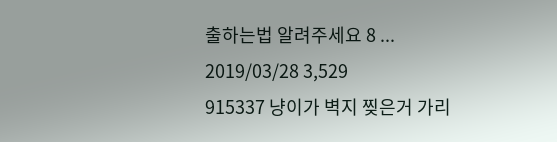출하는법 알려주세요 8 ... 2019/03/28 3,529
915337 냥이가 벽지 찢은거 가리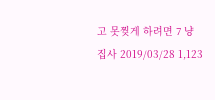고 못찢게 하려면 7 냥집사 2019/03/28 1,123